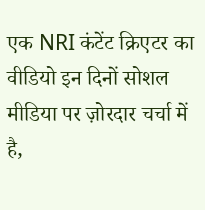एक NRI कंटेंट क्रिएटर का वीडियो इन दिनों सोशल मीडिया पर ज़ोरदार चर्चा में है,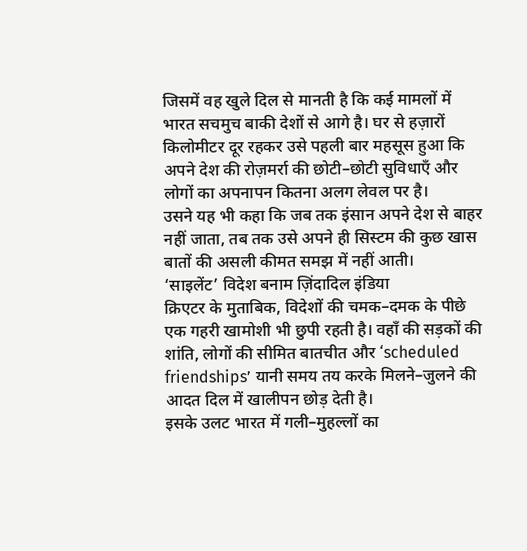जिसमें वह खुले दिल से मानती है कि कई मामलों में भारत सचमुच बाकी देशों से आगे है। घर से हज़ारों किलोमीटर दूर रहकर उसे पहली बार महसूस हुआ कि अपने देश की रोज़मर्रा की छोटी–छोटी सुविधाएँ और लोगों का अपनापन कितना अलग लेवल पर है।
उसने यह भी कहा कि जब तक इंसान अपने देश से बाहर नहीं जाता, तब तक उसे अपने ही सिस्टम की कुछ खास बातों की असली कीमत समझ में नहीं आती।
‘साइलेंट’ विदेश बनाम ज़िंदादिल इंडिया
क्रिएटर के मुताबिक, विदेशों की चमक–दमक के पीछे एक गहरी खामोशी भी छुपी रहती है। वहाँ की सड़कों की शांति, लोगों की सीमित बातचीत और ‘scheduled friendships’ यानी समय तय करके मिलने–जुलने की आदत दिल में खालीपन छोड़ देती है।
इसके उलट भारत में गली–मुहल्लों का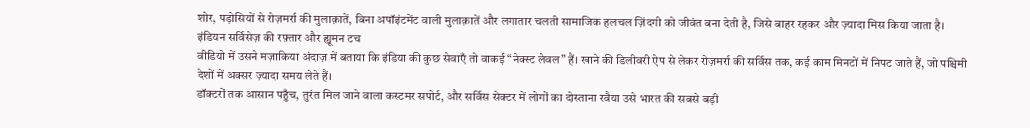शोर, पड़ोसियों से रोज़मर्रा की मुलाक़ातें, बिना अपॉइंटमेंट वाली मुलाक़ातें और लगातार चलती सामाजिक हलचल ज़िंदगी को जीवंत बना देती है, जिसे बाहर रहकर और ज़्यादा मिस किया जाता है।
इंडियन सर्विसेज़ की रफ़्तार और ह्यूमन टच
वीडियो में उसने मज़ाकिया अंदाज़ में बताया कि इंडिया की कुछ सेवाएँ तो वाकई “नेक्स्ट लेवल” हैं। खाने की डिलीवरी ऐप से लेकर रोज़मर्रा की सर्विस तक, कई काम मिनटों में निपट जाते हैं, जो पश्चिमी देशों में अक्सर ज़्यादा समय लेते हैं।
डॉक्टरों तक आसान पहुँच, तुरंत मिल जाने वाला कस्टमर सपोर्ट, और सर्विस सेक्टर में लोगों का दोस्ताना रवैया उसे भारत की सबसे बड़ी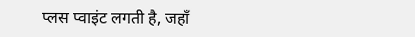प्लस प्वाइंट लगती है, जहाँ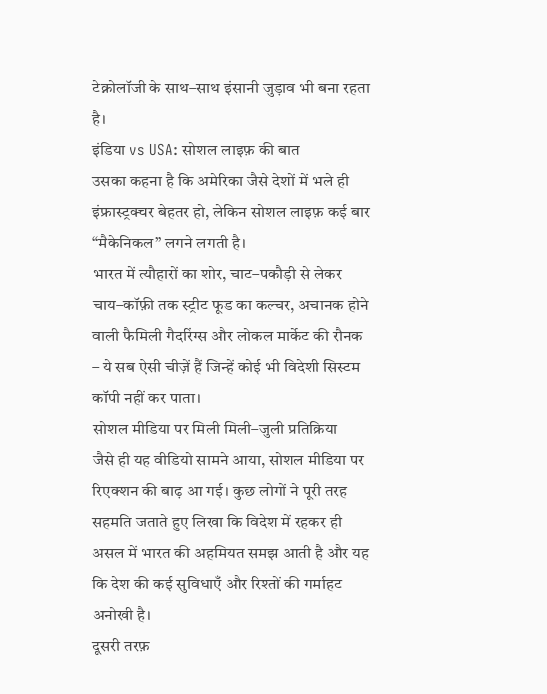टेक्नोलॉजी के साथ–साथ इंसानी जुड़ाव भी बना रहता है।
इंडिया vs USA: सोशल लाइफ़ की बात
उसका कहना है कि अमेरिका जैसे देशों में भले ही इंफ्रास्ट्रक्चर बेहतर हो, लेकिन सोशल लाइफ़ कई बार “मैकेनिकल” लगने लगती है।
भारत में त्यौहारों का शोर, चाट–पकौड़ी से लेकर चाय–कॉफ़ी तक स्ट्रीट फूड का कल्चर, अचानक होने वाली फैमिली गैदरिंग्स और लोकल मार्केट की रौनक – ये सब ऐसी चीज़ें हैं जिन्हें कोई भी विदेशी सिस्टम कॉपी नहीं कर पाता।
सोशल मीडिया पर मिली मिली–जुली प्रतिक्रिया
जैसे ही यह वीडियो सामने आया, सोशल मीडिया पर रिएक्शन की बाढ़ आ गई। कुछ लोगों ने पूरी तरह सहमति जताते हुए लिखा कि विदेश में रहकर ही असल में भारत की अहमियत समझ आती है और यह कि देश की कई सुविधाएँ और रिश्तों की गर्माहट अनोखी है।
दूसरी तरफ़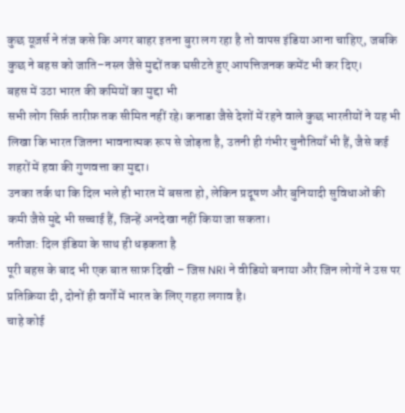कुछ यूज़र्स ने तंज कसे कि अगर बाहर इतना बुरा लग रहा है तो वापस इंडिया आना चाहिए, जबकि कुछ ने बहस को जाति–नस्ल जैसे मुद्दों तक घसीटते हुए आपत्तिजनक कमेंट भी कर दिए।
बहस में उठा भारत की कमियों का मुद्दा भी
सभी लोग सिर्फ़ तारीफ़ तक सीमित नहीं रहे। कनाडा जैसे देशों में रहने वाले कुछ भारतीयों ने यह भी लिखा कि भारत जितना भावनात्मक रूप से जोड़ता है, उतनी ही गंभीर चुनौतियाँ भी हैं, जैसे कई शहरों में हवा की गुणवत्ता का मुद्दा।
उनका तर्क था कि दिल भले ही भारत में बसता हो, लेकिन प्रदूषण और बुनियादी सुविधाओं की कमी जैसे मुद्दे भी सच्चाई हैं, जिन्हें अनदेखा नहीं किया जा सकता।
नतीजा: दिल इंडिया के साथ ही धड़कता है
पूरी बहस के बाद भी एक बात साफ़ दिखी – जिस NRI ने वीडियो बनाया और जिन लोगों ने उस पर प्रतिक्रिया दी, दोनों ही वर्गों में भारत के लिए गहरा लगाव है।
चाहे कोई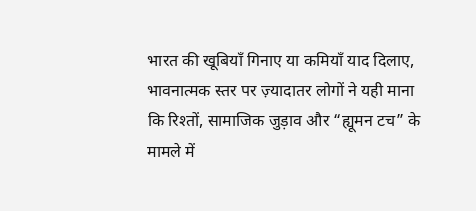भारत की खूबियाँ गिनाए या कमियाँ याद दिलाए, भावनात्मक स्तर पर ज़्यादातर लोगों ने यही माना कि रिश्तों, सामाजिक जुड़ाव और “ह्यूमन टच” के मामले में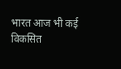भारत आज भी कई विकसित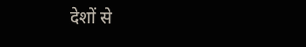देशों से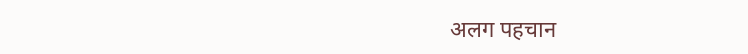अलग पहचान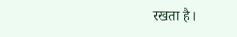रखता है।